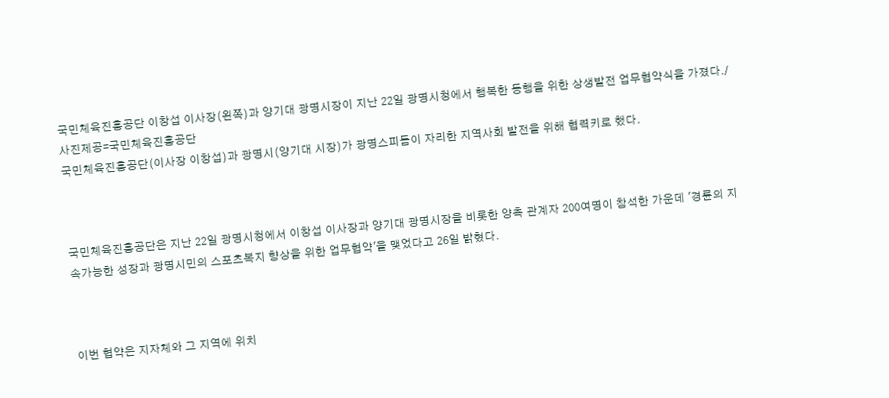국민체육진흥공단 이창섭 이사장(왼쪽)과 양기대 광명시장이 지난 22일 광명시청에서 행복한 동행을 위한 상생발전 업무협약식을 가졌다./사진제공=국민체육진흥공단
국민체육진흥공단(이사장 이창섭)과 광명시(양기대 시장)가 광명스피돔이 자리한 지역사회 발전을 위해 협력키로 했다.



국민체육진흥공단은 지난 22일 광명시청에서 이창섭 이사장과 양기대 광명시장을 비롯한 양측 관계자 200여명이 참석한 가운데 '경륜의 지속가능한 성장과 광명시민의 스포츠복지 향상을 위한 업무협약'을 맺었다고 26일 밝혔다.



이번 협약은 지자체와 그 지역에 위치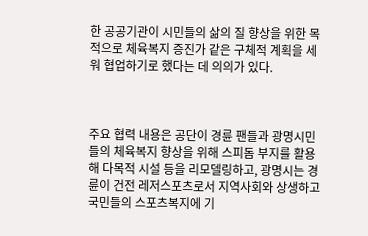한 공공기관이 시민들의 삶의 질 향상을 위한 목적으로 체육복지 증진가 같은 구체적 계획을 세워 협업하기로 했다는 데 의의가 있다.



주요 협력 내용은 공단이 경륜 팬들과 광명시민들의 체육복지 향상을 위해 스피돔 부지를 활용해 다목적 시설 등을 리모델링하고, 광명시는 경륜이 건전 레저스포츠로서 지역사회와 상생하고 국민들의 스포츠복지에 기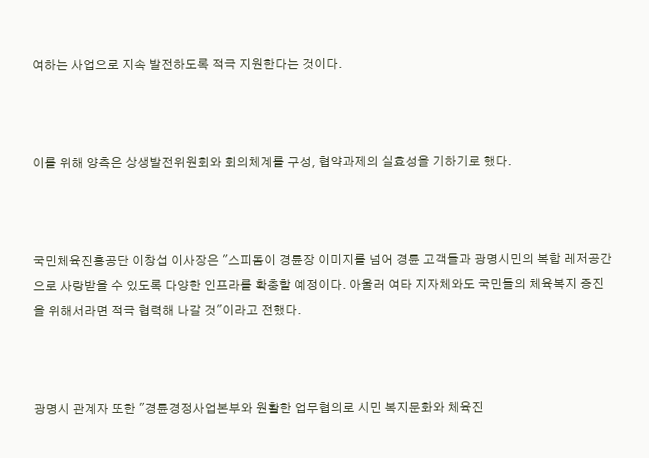여하는 사업으로 지속 발전하도록 적극 지원한다는 것이다.



이를 위해 양측은 상생발전위원회와 회의체계를 구성, 협약과제의 실효성을 기하기로 했다.



국민체육진흥공단 이창섭 이사장은 "스피돔이 경륜장 이미지를 넘어 경륜 고객들과 광명시민의 복합 레저공간으로 사랑받을 수 있도록 다양한 인프라를 확충할 예정이다. 아울러 여타 지자체와도 국민들의 체육복지 증진을 위해서라면 적극 협력해 나갈 것"이라고 전했다.



광명시 관계자 또한 "경륜경정사업본부와 원활한 업무협의로 시민 복지문화와 체육진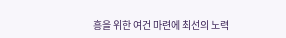흥을 위한 여건 마련에 최선의 노력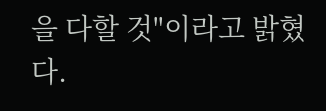을 다할 것"이라고 밝혔다.